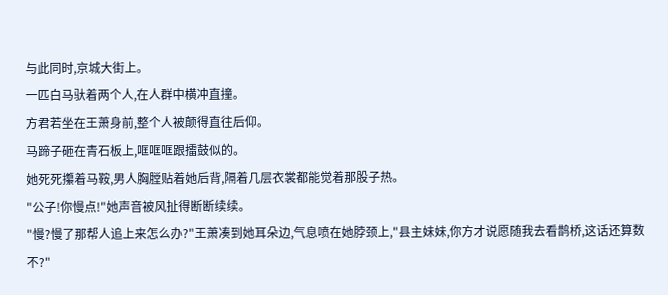与此同时,京城大街上。
一匹白马驮着两个人,在人群中横冲直撞。
方君若坐在王萧身前,整个人被颠得直往后仰。
马蹄子砸在青石板上,哐哐哐跟擂鼓似的。
她死死攥着马鞍,男人胸膛贴着她后背,隔着几层衣裳都能觉着那股子热。
"公子!你慢点!"她声音被风扯得断断续续。
"慢?慢了那帮人追上来怎么办?"王萧凑到她耳朵边,气息喷在她脖颈上,"县主妹妹,你方才说愿随我去看鹊桥,这话还算数不?"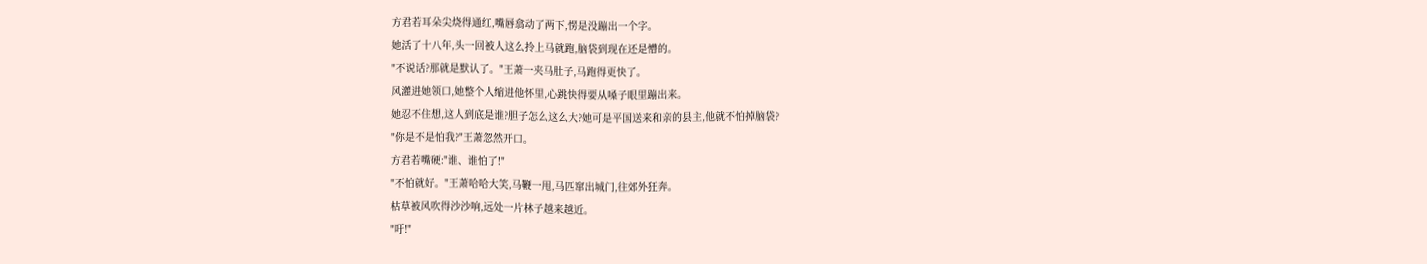方君若耳朵尖烧得通红,嘴唇翕动了两下,愣是没蹦出一个字。
她活了十八年,头一回被人这么拎上马就跑,脑袋到现在还是懵的。
"不说话?那就是默认了。"王萧一夹马肚子,马跑得更快了。
风灌进她领口,她整个人缩进他怀里,心跳快得要从嗓子眼里蹦出来。
她忍不住想,这人到底是谁?胆子怎么这么大?她可是平国送来和亲的县主,他就不怕掉脑袋?
"你是不是怕我?"王萧忽然开口。
方君若嘴硬:"谁、谁怕了!"
"不怕就好。"王萧哈哈大笑,马鞭一甩,马匹窜出城门,往郊外狂奔。
枯草被风吹得沙沙响,远处一片林子越来越近。
"吁!"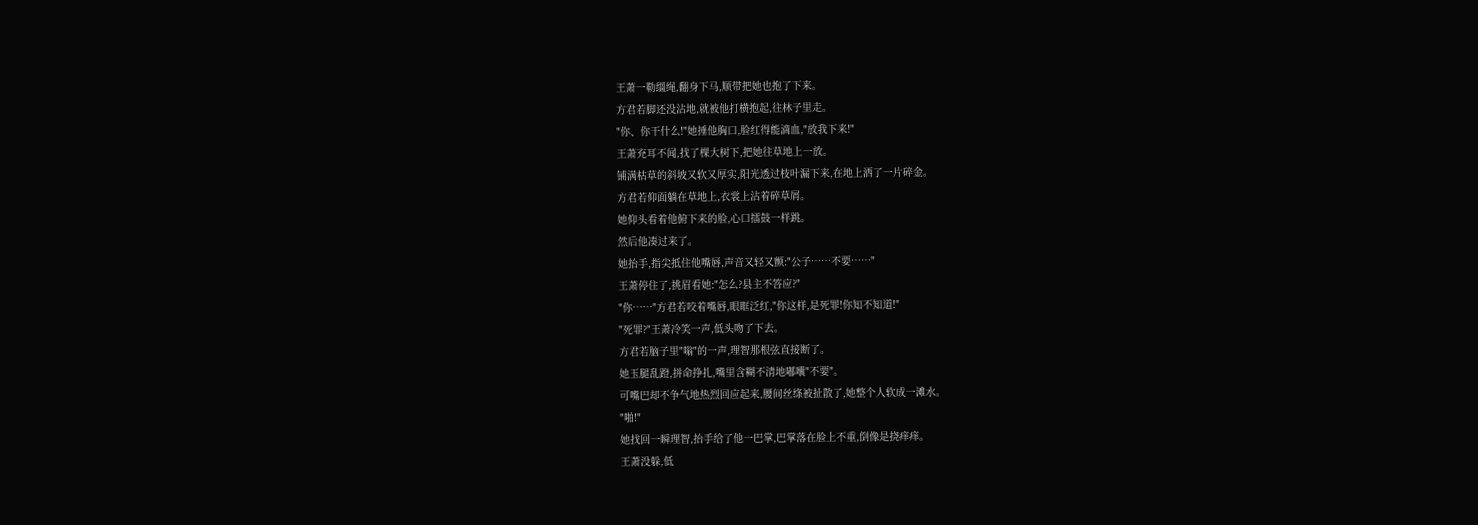王萧一勒缰绳,翻身下马,顺带把她也抱了下来。
方君若脚还没沾地,就被他打横抱起,往林子里走。
"你、你干什么!"她捶他胸口,脸红得能滴血,"放我下来!"
王萧充耳不闻,找了棵大树下,把她往草地上一放。
铺满枯草的斜坡又软又厚实,阳光透过枝叶漏下来,在地上洒了一片碎金。
方君若仰面躺在草地上,衣裳上沾着碎草屑。
她仰头看着他俯下来的脸,心口擂鼓一样跳。
然后他凑过来了。
她抬手,指尖抵住他嘴唇,声音又轻又颤:"公子……不要……"
王萧停住了,挑眉看她:"怎么?县主不答应?"
"你……"方君若咬着嘴唇,眼眶泛红,"你这样,是死罪!你知不知道!"
"死罪?"王萧冷笑一声,低头吻了下去。
方君若脑子里"嗡"的一声,理智那根弦直接断了。
她玉腿乱蹬,拼命挣扎,嘴里含糊不清地嘟囔"不要"。
可嘴巴却不争气地热烈回应起来,腰间丝绦被扯散了,她整个人软成一滩水。
"啪!"
她找回一瞬理智,抬手给了他一巴掌,巴掌落在脸上不重,倒像是挠痒痒。
王萧没躲,低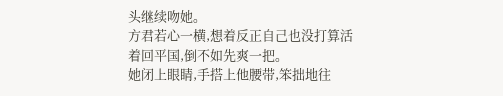头继续吻她。
方君若心一横,想着反正自己也没打算活着回平国,倒不如先爽一把。
她闭上眼睛,手搭上他腰带,笨拙地往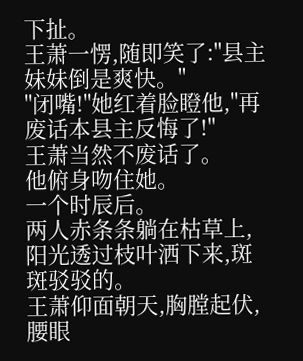下扯。
王萧一愣,随即笑了:"县主妹妹倒是爽快。"
"闭嘴!"她红着脸瞪他,"再废话本县主反悔了!"
王萧当然不废话了。
他俯身吻住她。
一个时辰后。
两人赤条条躺在枯草上,阳光透过枝叶洒下来,斑斑驳驳的。
王萧仰面朝天,胸膛起伏,腰眼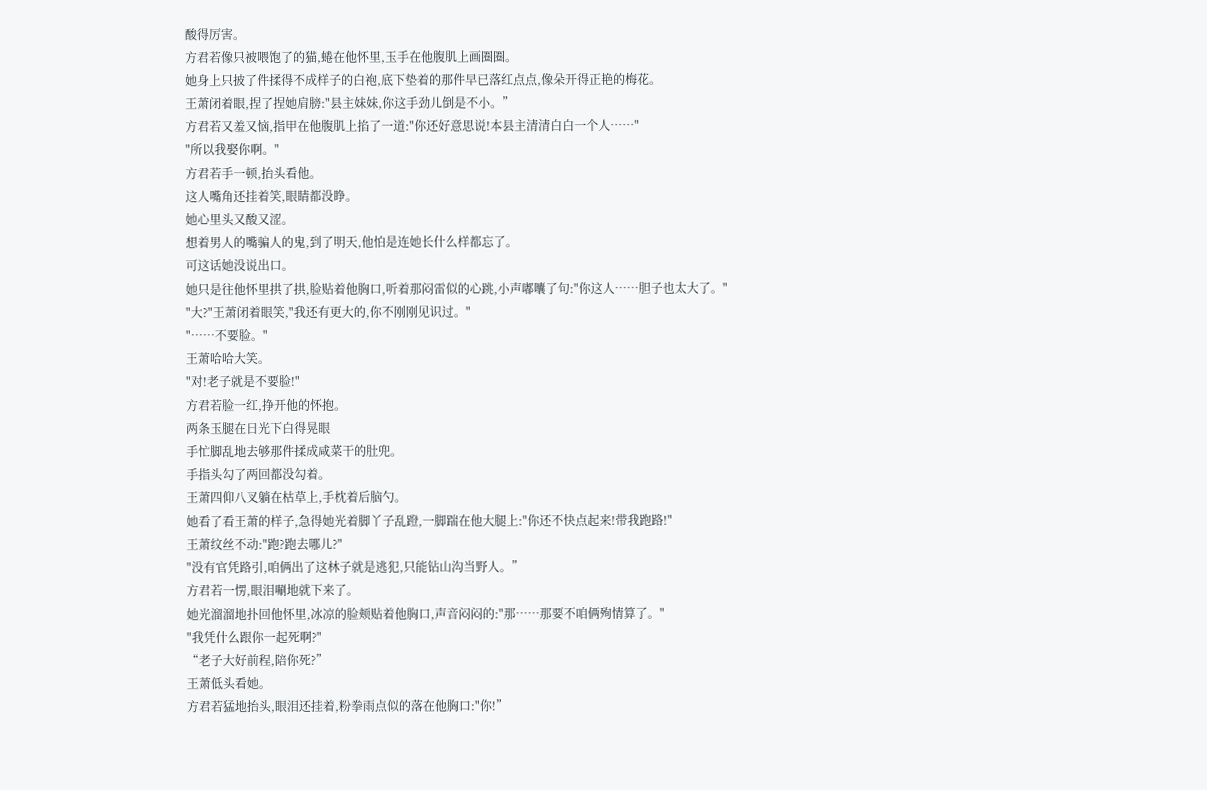酸得厉害。
方君若像只被喂饱了的猫,蜷在他怀里,玉手在他腹肌上画圈圈。
她身上只披了件揉得不成样子的白袍,底下垫着的那件早已落红点点,像朵开得正艳的梅花。
王萧闭着眼,捏了捏她肩膀:"县主妹妹,你这手劲儿倒是不小。”
方君若又羞又恼,指甲在他腹肌上掐了一道:"你还好意思说!本县主清清白白一个人……"
"所以我娶你啊。"
方君若手一顿,抬头看他。
这人嘴角还挂着笑,眼睛都没睁。
她心里头又酸又涩。
想着男人的嘴骗人的鬼,到了明天,他怕是连她长什么样都忘了。
可这话她没说出口。
她只是往他怀里拱了拱,脸贴着他胸口,听着那闷雷似的心跳,小声嘟囔了句:"你这人……胆子也太大了。"
"大?"王萧闭着眼笑,"我还有更大的,你不刚刚见识过。"
"……不要脸。"
王萧哈哈大笑。
"对!老子就是不要脸!"
方君若脸一红,挣开他的怀抱。
两条玉腿在日光下白得晃眼
手忙脚乱地去够那件揉成咸菜干的肚兜。
手指头勾了两回都没勾着。
王萧四仰八叉躺在枯草上,手枕着后脑勺。
她看了看王萧的样子,急得她光着脚丫子乱蹬,一脚踹在他大腿上:"你还不快点起来!带我跑路!"
王萧纹丝不动:"跑?跑去哪儿?"
"没有官凭路引,咱俩出了这林子就是逃犯,只能钻山沟当野人。”
方君若一愣,眼泪唰地就下来了。
她光溜溜地扑回他怀里,冰凉的脸颊贴着他胸口,声音闷闷的:"那……那要不咱俩殉情算了。"
"我凭什么跟你一起死啊?"
“老子大好前程,陪你死?”
王萧低头看她。
方君若猛地抬头,眼泪还挂着,粉拳雨点似的落在他胸口:"你!”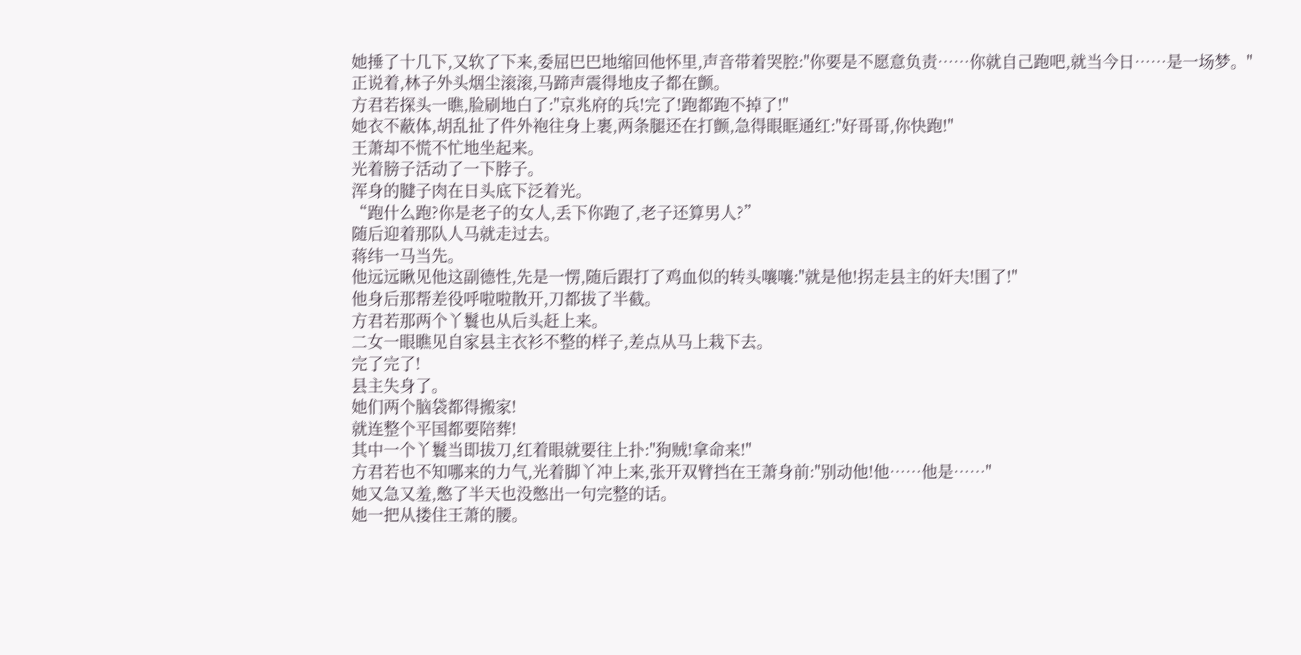她捶了十几下,又软了下来,委屈巴巴地缩回他怀里,声音带着哭腔:"你要是不愿意负责……你就自己跑吧,就当今日……是一场梦。"
正说着,林子外头烟尘滚滚,马蹄声震得地皮子都在颤。
方君若探头一瞧,脸刷地白了:"京兆府的兵!完了!跑都跑不掉了!"
她衣不蔽体,胡乱扯了件外袍往身上裹,两条腿还在打颤,急得眼眶通红:"好哥哥,你快跑!"
王萧却不慌不忙地坐起来。
光着膀子活动了一下脖子。
浑身的腱子肉在日头底下泛着光。
“跑什么跑?你是老子的女人,丢下你跑了,老子还算男人?”
随后迎着那队人马就走过去。
蒋纬一马当先。
他远远瞅见他这副德性,先是一愣,随后跟打了鸡血似的转头嚷嚷:"就是他!拐走县主的奸夫!围了!"
他身后那帮差役呼啦啦散开,刀都拔了半截。
方君若那两个丫鬟也从后头赶上来。
二女一眼瞧见自家县主衣衫不整的样子,差点从马上栽下去。
完了完了!
县主失身了。
她们两个脑袋都得搬家!
就连整个平国都要陪葬!
其中一个丫鬟当即拔刀,红着眼就要往上扑:"狗贼!拿命来!"
方君若也不知哪来的力气,光着脚丫冲上来,张开双臂挡在王萧身前:"别动他!他……他是……"
她又急又羞,憋了半天也没憋出一句完整的话。
她一把从搂住王萧的腰。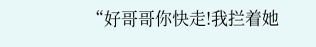“好哥哥你快走!我拦着她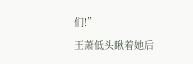们!”
王萧低头瞅着她后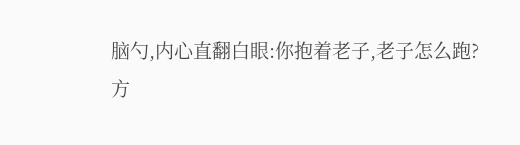脑勺,内心直翻白眼:你抱着老子,老子怎么跑?
方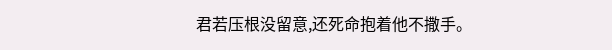君若压根没留意,还死命抱着他不撒手。